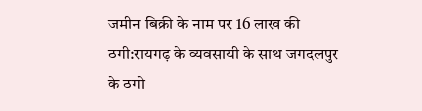जमीन बिक्री के नाम पर 16 लाख की ठगी:रायगढ़ के व्यवसायी के साथ जगदलपुर के ठगो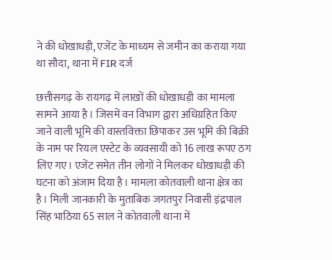ने की धोखाधड़ी, एजेंट के माध्यम से जमीन का कराया गया था सौदा, थाना में FIR दर्ज

छत्तीसगढ़ के रायगढ़ में लाखों की धोखाधड़ी का मामला सामने आया है। जिसमें वन विभाग द्वारा अधिग्रहित किए जाने वाली भूमि की वास्तविक्ता छिपाकर उस भूमि की बिक्री के नाम पर रियल एस्टेट के व्यवसायी को 16 लाख रूपए ठग लिए गए। एजेंट समेत तीन लोगों ने मिलकर धोखाधड़ी की घटना को अंजाम दिया है। मामला कोतवाली थाना क्षेत्र का है। मिली जानकारी के मुताबिक जगतपुर निवासी इंद्रपाल सिंह भाठिया 65 साल ने कोतवाली थाना में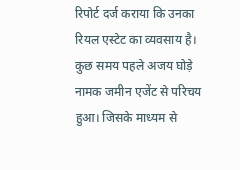रिपोर्ट दर्ज कराया कि उनका रियल एस्टेट का व्यवसाय है। कुछ समय पहले अजय घोड़े नामक जमीन एजेंट से परिचय हुआ। जिसके माध्यम से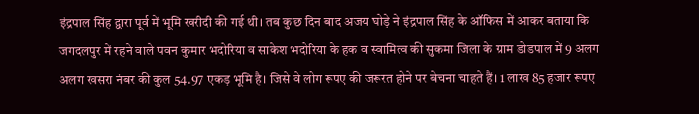इंद्रपाल सिंह द्वारा पूर्व में भूमि खरीदी की गई थी। तब कुछ दिन बाद अजय घोड़े ने इंद्रपाल सिंह के ऑफिस में आकर बताया कि जगदलपुर में रहने वाले पवन कुमार भदोरिया व साकेश भदोरिया के हक व स्वामित्व की सुकमा जिला के ग्राम डोडपाल में 9 अलग अलग खसरा नंबर की कुल 54.97 एकड़ भूमि है। जिसे वे लोग रूपए की जरूरत होने पर बेचना चाहते हैं। 1 लाख 85 हजार रूपए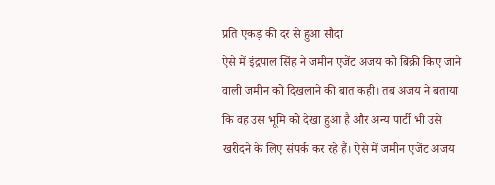प्रति एकड़ की दर से हुआ सौदा
ऐसे में इंद्रपाल सिंह ने जमीन एजेंट अजय को बिक्री किए जाने वाली जमीन को दिखलाने की बात कही। तब अजय ने बताया कि वह उस भूमि को देखा हुआ है और अन्य पार्टी भी उसे खरीदने के लिए संपर्क कर रहे हैं। ऐसे में जमीन एजेंट अजय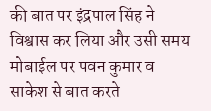की बात पर इंद्रपाल सिंह ने विश्वास कर लिया और उसी समय मोबाईल पर पवन कुमार व साकेश से बात करते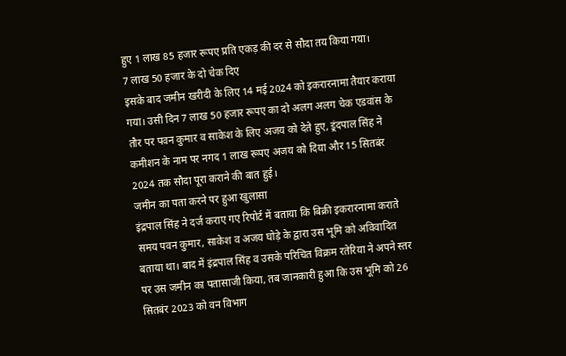हुए 1 लाख 85 हजार रूपए प्रति एकड़ की दर से सौदा तय किया गया।
7 लाख 50 हजार के दो चेक दिए
इसके बाद जमीन खरीदी के लिए 14 मई 2024 को इकरारनामा तैयार कराया गया। उसी दिन 7 लाख 50 हजार रूपए का दो अलग अलग चेक एडवांस के तौर पर पवन कुमार व साकेश के लिए अजय को देते हुए, इ्रंदपाल सिंह ने कमीशन के नाम पर नगद 1 लाख रूपए अजय को दिया और 15 सितबंर 2024 तक सौदा पूरा कराने की बात हुई।
जमीन का पता करने पर हुआ खुलासा
इंद्रपाल सिंह ने दर्ज कराए गए रिपोर्ट में बताया कि बिक्री इकरारनामा कराते समय पवन कुमार, साकेश व अजय घोड़े के द्वारा उस भूमि को अविवादित बताया था। बाद में इंद्रपाल सिंह व उसके परिचित विक्रम रतेरिया ने अपने स्तर पर उस जमीन का पतासाजी किया, तब जानकारी हुआ कि उस भूमि को 26 सितबंर 2023 को वन विभाग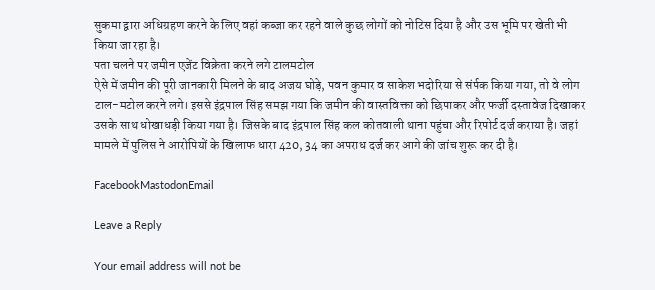सुकमा द्वारा अधिग्रहण करने के लिए वहां कब्जा कर रहने वाले कुछ लोगों को नोटिस दिया है और उस भूमि पर खेती भी किया जा रहा है।
पता चलने पर जमीन एजेंट विक्रेता करने लगे टालमटोल
ऐसे में जमीन की पूरी जानकारी मिलने के बाद अजय घोड़े, पवन कुमार व साकेश भदोरिया से संर्पक किया गया, तो वे लोग टाल-मटोल करने लगे। इससे इंद्रपाल सिंह समझ गया कि जमीन की वास्तविक्ता को छिपाकर और फर्जी दस्तावेज दिखाकर उसके साथ धोखाधड़ी किया गया है। जिसके बाद इंद्रपाल सिंह कल कोतवाली थाना पहुंचा और रिपोर्ट दर्ज कराया है। जहां मामले में पुलिस ने आरोपियों के खिलाफ धारा 420, 34 का अपराध दर्ज कर आगे की जांच शुरू कर दी है।

FacebookMastodonEmail

Leave a Reply

Your email address will not be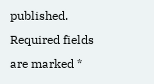published. Required fields are marked *